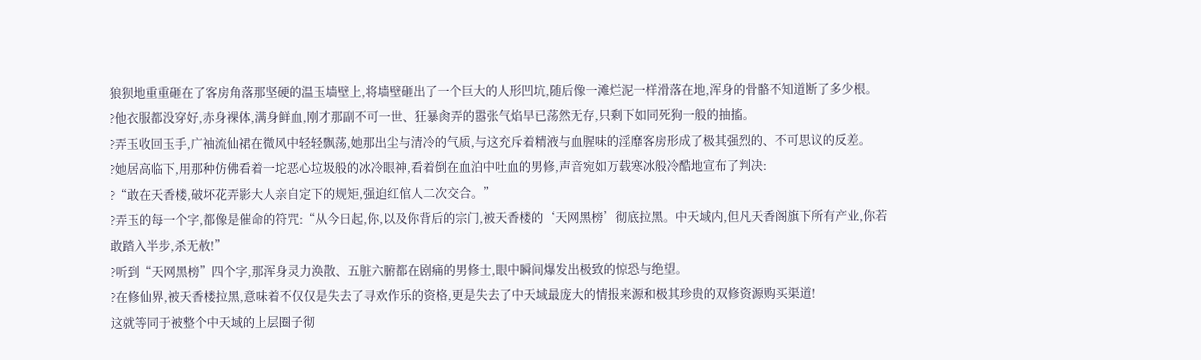狼狈地重重砸在了客房角落那坚硬的温玉墙壁上,将墙壁砸出了一个巨大的人形凹坑,随后像一滩烂泥一样滑落在地,浑身的骨骼不知道断了多少根。
?他衣服都没穿好,赤身裸体,满身鲜血,刚才那副不可一世、狂暴肏弄的嚣张气焰早已荡然无存,只剩下如同死狗一般的抽搐。
?弄玉收回玉手,广袖流仙裙在微风中轻轻飘荡,她那出尘与清冷的气质,与这充斥着精液与血腥味的淫靡客房形成了极其强烈的、不可思议的反差。
?她居高临下,用那种仿佛看着一坨恶心垃圾般的冰冷眼神,看着倒在血泊中吐血的男修,声音宛如万载寒冰般冷酷地宣布了判决:
?“敢在天香楼,破坏花弄影大人亲自定下的规矩,强迫红倌人二次交合。”
?弄玉的每一个字,都像是催命的符咒:“从今日起,你,以及你背后的宗门,被天香楼的‘天网黑榜’彻底拉黑。中天域内,但凡天香阁旗下所有产业,你若敢踏入半步,杀无赦!”
?听到“天网黑榜”四个字,那浑身灵力涣散、五脏六腑都在剧痛的男修士,眼中瞬间爆发出极致的惊恐与绝望。
?在修仙界,被天香楼拉黑,意味着不仅仅是失去了寻欢作乐的资格,更是失去了中天域最庞大的情报来源和极其珍贵的双修资源购买渠道!
这就等同于被整个中天域的上层圈子彻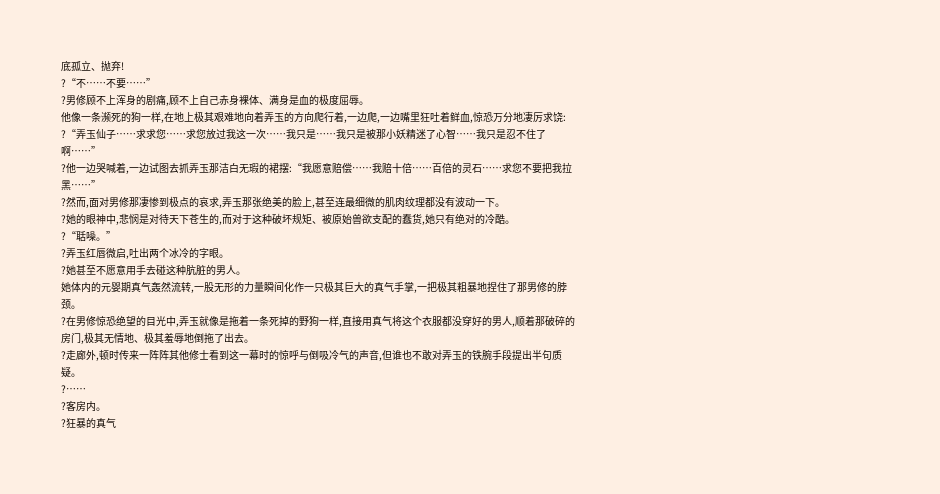底孤立、抛弃!
?“不……不要……”
?男修顾不上浑身的剧痛,顾不上自己赤身裸体、满身是血的极度屈辱。
他像一条濒死的狗一样,在地上极其艰难地向着弄玉的方向爬行着,一边爬,一边嘴里狂吐着鲜血,惊恐万分地凄厉求饶:
?“弄玉仙子……求求您……求您放过我这一次……我只是……我只是被那小妖精迷了心智……我只是忍不住了啊……”
?他一边哭喊着,一边试图去抓弄玉那洁白无瑕的裙摆:“我愿意赔偿……我赔十倍……百倍的灵石……求您不要把我拉黑……”
?然而,面对男修那凄惨到极点的哀求,弄玉那张绝美的脸上,甚至连最细微的肌肉纹理都没有波动一下。
?她的眼神中,悲悯是对待天下苍生的,而对于这种破坏规矩、被原始兽欲支配的蠢货,她只有绝对的冷酷。
?“聒噪。”
?弄玉红唇微启,吐出两个冰冷的字眼。
?她甚至不愿意用手去碰这种肮脏的男人。
她体内的元婴期真气轰然流转,一股无形的力量瞬间化作一只极其巨大的真气手掌,一把极其粗暴地捏住了那男修的脖颈。
?在男修惊恐绝望的目光中,弄玉就像是拖着一条死掉的野狗一样,直接用真气将这个衣服都没穿好的男人,顺着那破碎的房门,极其无情地、极其羞辱地倒拖了出去。
?走廊外,顿时传来一阵阵其他修士看到这一幕时的惊呼与倒吸冷气的声音,但谁也不敢对弄玉的铁腕手段提出半句质疑。
?……
?客房内。
?狂暴的真气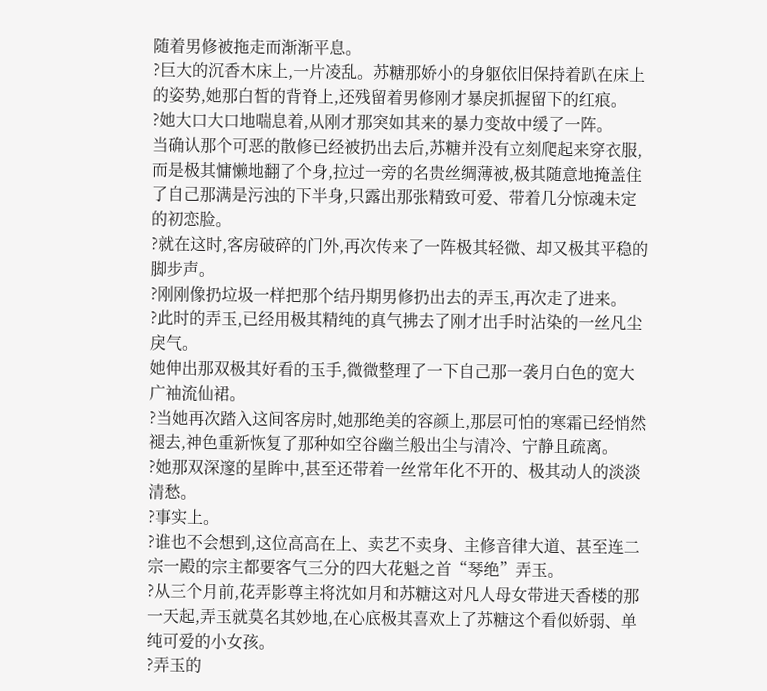随着男修被拖走而渐渐平息。
?巨大的沉香木床上,一片凌乱。苏糖那娇小的身躯依旧保持着趴在床上的姿势,她那白皙的背脊上,还残留着男修刚才暴戾抓握留下的红痕。
?她大口大口地喘息着,从刚才那突如其来的暴力变故中缓了一阵。
当确认那个可恶的散修已经被扔出去后,苏糖并没有立刻爬起来穿衣服,而是极其慵懒地翻了个身,拉过一旁的名贵丝绸薄被,极其随意地掩盖住了自己那满是污浊的下半身,只露出那张精致可爱、带着几分惊魂未定的初恋脸。
?就在这时,客房破碎的门外,再次传来了一阵极其轻微、却又极其平稳的脚步声。
?刚刚像扔垃圾一样把那个结丹期男修扔出去的弄玉,再次走了进来。
?此时的弄玉,已经用极其精纯的真气拂去了刚才出手时沾染的一丝凡尘戾气。
她伸出那双极其好看的玉手,微微整理了一下自己那一袭月白色的宽大广袖流仙裙。
?当她再次踏入这间客房时,她那绝美的容颜上,那层可怕的寒霜已经悄然褪去,神色重新恢复了那种如空谷幽兰般出尘与清冷、宁静且疏离。
?她那双深邃的星眸中,甚至还带着一丝常年化不开的、极其动人的淡淡清愁。
?事实上。
?谁也不会想到,这位高高在上、卖艺不卖身、主修音律大道、甚至连二宗一殿的宗主都要客气三分的四大花魁之首“琴绝”弄玉。
?从三个月前,花弄影尊主将沈如月和苏糖这对凡人母女带进天香楼的那一天起,弄玉就莫名其妙地,在心底极其喜欢上了苏糖这个看似娇弱、单纯可爱的小女孩。
?弄玉的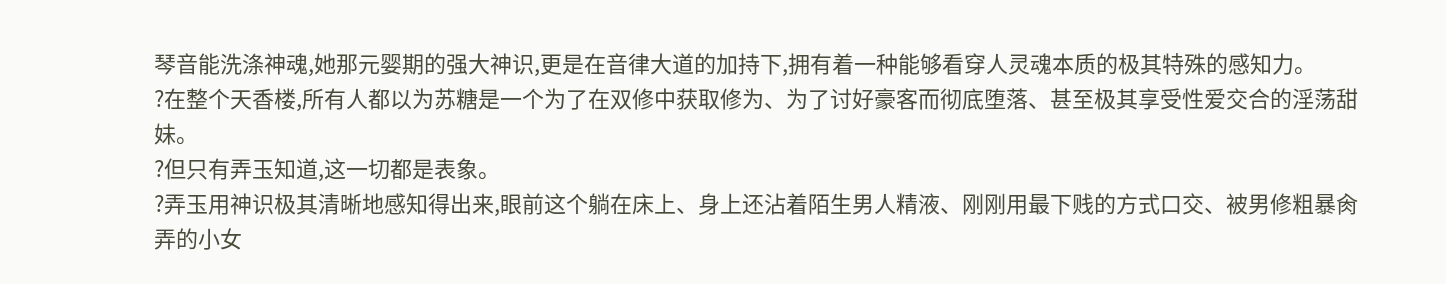琴音能洗涤神魂,她那元婴期的强大神识,更是在音律大道的加持下,拥有着一种能够看穿人灵魂本质的极其特殊的感知力。
?在整个天香楼,所有人都以为苏糖是一个为了在双修中获取修为、为了讨好豪客而彻底堕落、甚至极其享受性爱交合的淫荡甜妹。
?但只有弄玉知道,这一切都是表象。
?弄玉用神识极其清晰地感知得出来,眼前这个躺在床上、身上还沾着陌生男人精液、刚刚用最下贱的方式口交、被男修粗暴肏弄的小女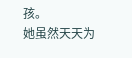孩。
她虽然天天为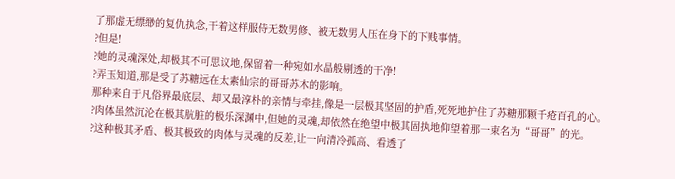了那虚无缥缈的复仇执念,干着这样服侍无数男修、被无数男人压在身下的下贱事情。
?但是!
?她的灵魂深处,却极其不可思议地,保留着一种宛如水晶般剔透的干净!
?弄玉知道,那是受了苏糖远在太素仙宗的哥哥苏木的影响。
那种来自于凡俗界最底层、却又最淳朴的亲情与牵挂,像是一层极其坚固的护盾,死死地护住了苏糖那颗千疮百孔的心。
?肉体虽然沉沦在极其肮脏的极乐深渊中,但她的灵魂,却依然在绝望中极其固执地仰望着那一束名为“哥哥”的光。
?这种极其矛盾、极其极致的肉体与灵魂的反差,让一向清冷孤高、看透了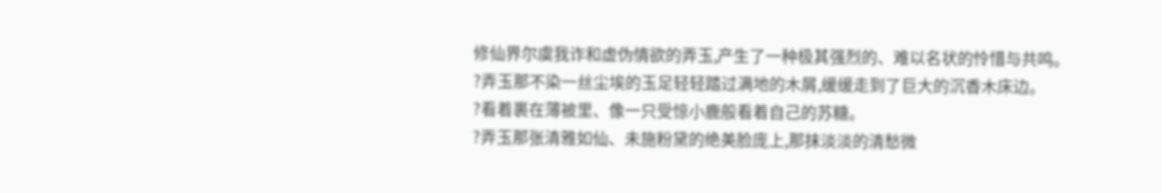修仙界尔虞我诈和虚伪情欲的弄玉,产生了一种极其强烈的、难以名状的怜惜与共鸣。
?弄玉那不染一丝尘埃的玉足轻轻踏过满地的木屑,缓缓走到了巨大的沉香木床边。
?看着裹在薄被里、像一只受惊小鹿般看着自己的苏糖。
?弄玉那张清雅如仙、未施粉黛的绝美脸庞上,那抹淡淡的清愁微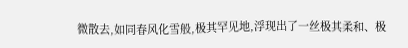微散去,如同春风化雪般,极其罕见地,浮现出了一丝极其柔和、极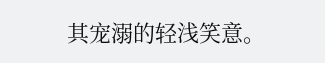其宠溺的轻浅笑意。